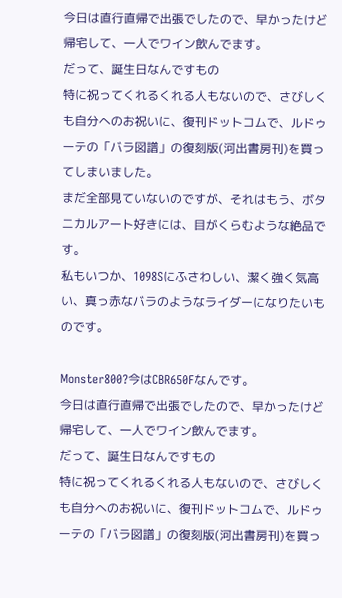今日は直行直帰で出張でしたので、早かったけど帰宅して、一人でワイン飲んでます。
だって、誕生日なんですもの
特に祝ってくれるくれる人もないので、さびしくも自分へのお祝いに、復刊ドットコムで、ルドゥーテの「バラ図譜」の復刻版(河出書房刊)を買ってしまいました。
まだ全部見ていないのですが、それはもう、ボタニカルアート好きには、目がくらむような絶品です。
私もいつか、1098Sにふさわしい、潔く強く気高い、真っ赤なバラのようなライダーになりたいものです。

Monster800?今はCBR650Fなんです。
今日は直行直帰で出張でしたので、早かったけど帰宅して、一人でワイン飲んでます。
だって、誕生日なんですもの
特に祝ってくれるくれる人もないので、さびしくも自分へのお祝いに、復刊ドットコムで、ルドゥーテの「バラ図譜」の復刻版(河出書房刊)を買っ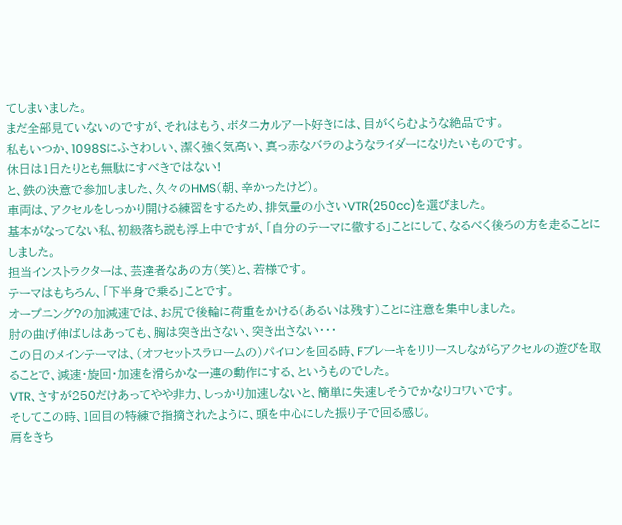てしまいました。
まだ全部見ていないのですが、それはもう、ボタニカルアート好きには、目がくらむような絶品です。
私もいつか、1098Sにふさわしい、潔く強く気高い、真っ赤なバラのようなライダーになりたいものです。
休日は1日たりとも無駄にすべきではない!
と、鉄の決意で参加しました、久々のHMS(朝、辛かったけど)。
車両は、アクセルをしっかり開ける練習をするため、排気量の小さいVTR(250cc)を選びました。
基本がなってない私、初級落ち説も浮上中ですが、「自分のテーマに徹する」ことにして、なるべく後ろの方を走ることにしました。
担当インストラクターは、芸達者なあの方(笑)と、若様です。
テーマはもちろん、「下半身で乗る」ことです。
オープニング?の加減速では、お尻で後輪に荷重をかける(あるいは残す)ことに注意を集中しました。
肘の曲げ伸ばしはあっても、胸は突き出さない、突き出さない・・・
この日のメインテーマは、(オフセットスラロームの)パイロンを回る時、Fブレーキをリリースしながらアクセルの遊びを取ることで、減速・旋回・加速を滑らかな一連の動作にする、というものでした。
VTR、さすが250だけあってやや非力、しっかり加速しないと、簡単に失速しそうでかなりコワいです。
そしてこの時、1回目の特練で指摘されたように、頭を中心にした振り子で回る感じ。
肩をきち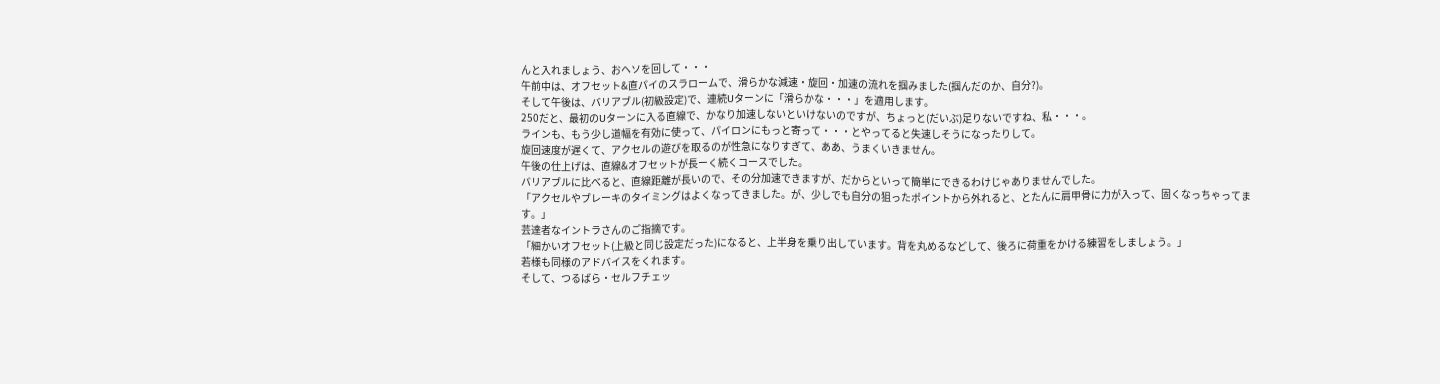んと入れましょう、おヘソを回して・・・
午前中は、オフセット&直パイのスラロームで、滑らかな減速・旋回・加速の流れを掴みました(掴んだのか、自分?)。
そして午後は、バリアブル(初級設定)で、連続Uターンに「滑らかな・・・」を適用します。
250だと、最初のUターンに入る直線で、かなり加速しないといけないのですが、ちょっと(だいぶ)足りないですね、私・・・。
ラインも、もう少し道幅を有効に使って、パイロンにもっと寄って・・・とやってると失速しそうになったりして。
旋回速度が遅くて、アクセルの遊びを取るのが性急になりすぎて、ああ、うまくいきません。
午後の仕上げは、直線&オフセットが長ーく続くコースでした。
バリアブルに比べると、直線距離が長いので、その分加速できますが、だからといって簡単にできるわけじゃありませんでした。
「アクセルやブレーキのタイミングはよくなってきました。が、少しでも自分の狙ったポイントから外れると、とたんに肩甲骨に力が入って、固くなっちゃってます。」
芸達者なイントラさんのご指摘です。
「細かいオフセット(上級と同じ設定だった)になると、上半身を乗り出しています。背を丸めるなどして、後ろに荷重をかける練習をしましょう。」
若様も同様のアドバイスをくれます。
そして、つるばら・セルフチェッ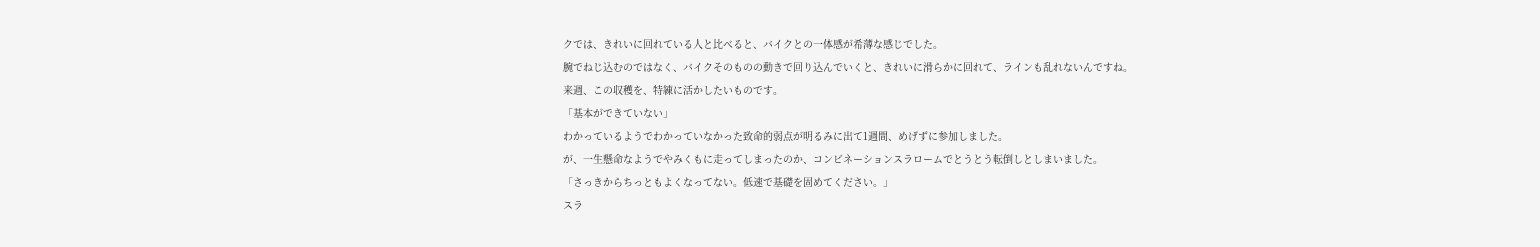クでは、きれいに回れている人と比べると、バイクとの一体感が希薄な感じでした。
腕でねじ込むのではなく、バイクそのものの動きで回り込んでいくと、きれいに滑らかに回れて、ラインも乱れないんですね。
来週、この収穫を、特練に活かしたいものです。
「基本ができていない」
わかっているようでわかっていなかった致命的弱点が明るみに出て1週間、めげずに参加しました。
が、一生懸命なようでやみくもに走ってしまったのか、コンビネーションスラロームでとうとう転倒しとしまいました。
「さっきからちっともよくなってない。低速で基礎を固めてください。」
スラ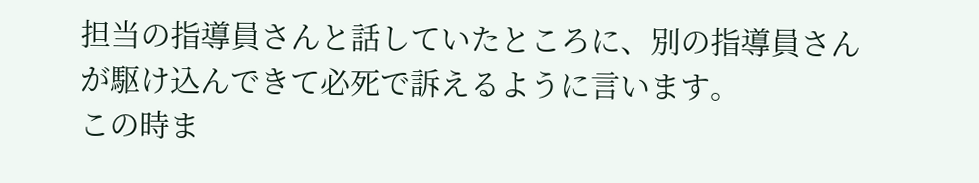担当の指導員さんと話していたところに、別の指導員さんが駆け込んできて必死で訴えるように言います。
この時ま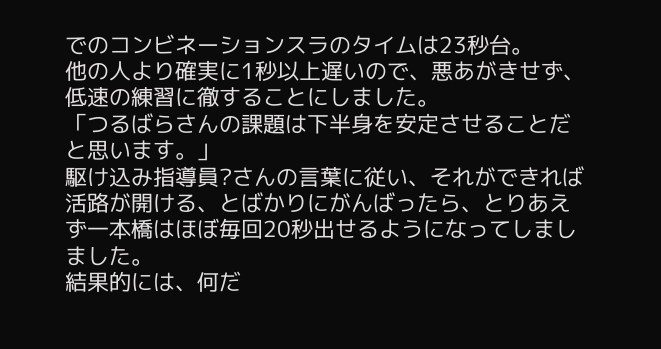でのコンビネーションスラのタイムは23秒台。
他の人より確実に1秒以上遅いので、悪あがきせず、低速の練習に徹することにしました。
「つるばらさんの課題は下半身を安定させることだと思います。」
駆け込み指導員?さんの言葉に従い、それができれば活路が開ける、とばかりにがんばったら、とりあえず一本橋はほぼ毎回20秒出せるようになってしましました。
結果的には、何だ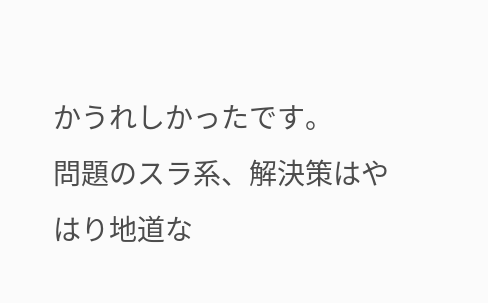かうれしかったです。
問題のスラ系、解決策はやはり地道な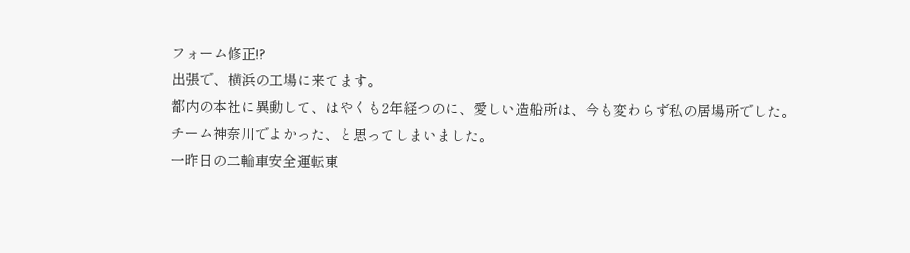フォーム修正!?
出張で、横浜の工場に来てます。
都内の本社に異動して、はやくも2年経つのに、愛しい造船所は、今も変わらず私の居場所でした。
チーム神奈川でよかった、と思ってしまいました。
一昨日の二輪車安全運転東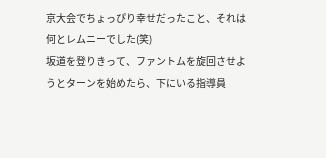京大会でちょっぴり幸せだったこと、それは何とレムニーでした(笑)
坂道を登りきって、ファントムを旋回させようとターンを始めたら、下にいる指導員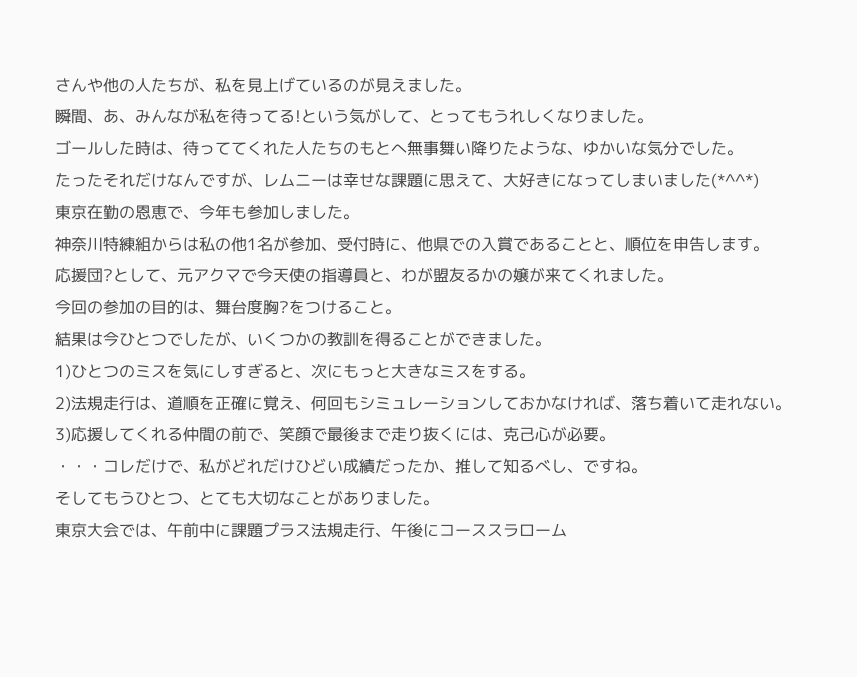さんや他の人たちが、私を見上げているのが見えました。
瞬間、あ、みんなが私を待ってる!という気がして、とってもうれしくなりました。
ゴールした時は、待っててくれた人たちのもとへ無事舞い降りたような、ゆかいな気分でした。
たったそれだけなんですが、レムニーは幸せな課題に思えて、大好きになってしまいました(*^^*)
東京在勤の恩恵で、今年も参加しました。
神奈川特練組からは私の他1名が参加、受付時に、他県での入賞であることと、順位を申告します。
応援団?として、元アクマで今天使の指導員と、わが盟友るかの嬢が来てくれました。
今回の参加の目的は、舞台度胸?をつけること。
結果は今ひとつでしたが、いくつかの教訓を得ることができました。
1)ひとつのミスを気にしすぎると、次にもっと大きなミスをする。
2)法規走行は、道順を正確に覚え、何回もシミュレーションしておかなければ、落ち着いて走れない。
3)応援してくれる仲間の前で、笑顔で最後まで走り抜くには、克己心が必要。
・・・コレだけで、私がどれだけひどい成績だったか、推して知るべし、ですね。
そしてもうひとつ、とても大切なことがありました。
東京大会では、午前中に課題プラス法規走行、午後にコーススラローム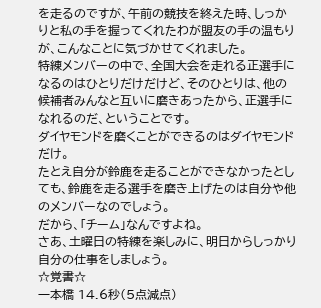を走るのですが、午前の競技を終えた時、しっかりと私の手を握ってくれたわが盟友の手の温もりが、こんなことに気づかせてくれました。
特練メンバーの中で、全国大会を走れる正選手になるのはひとりだけだけど、そのひとりは、他の候補者みんなと互いに磨きあったから、正選手になれるのだ、ということです。
ダイヤモンドを磨くことができるのはダイヤモンドだけ。
たとえ自分が鈴鹿を走ることができなかったとしても、鈴鹿を走る選手を磨き上げたのは自分や他のメンバーなのでしょう。
だから、「チーム」なんですよね。
さあ、土曜日の特練を楽しみに、明日からしっかり自分の仕事をしましょう。
☆覚書☆
一本橋 14.6秒(5点減点)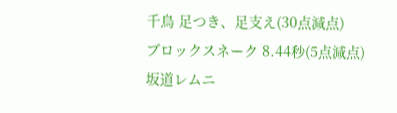千鳥 足つき、足支え(30点減点)
ブロックスネーク 8.44秒(5点減点)
坂道レムニ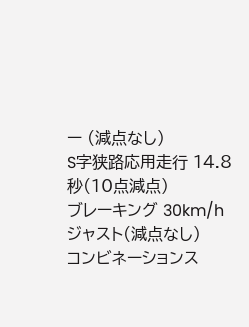ー (減点なし)
S字狭路応用走行 14.8秒(10点減点)
ブレーキング 30km/hジャスト(減点なし)
コンビネーションス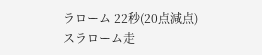ラローム 22秒(20点減点)
スラローム走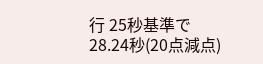行 25秒基準で28.24秒(20点減点)